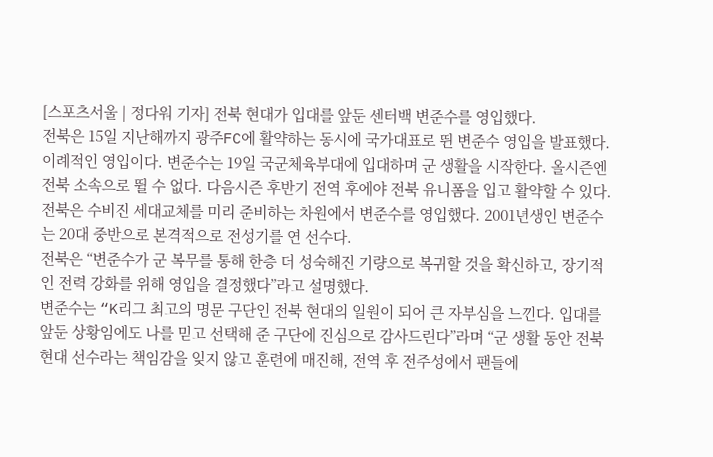[스포츠서울 | 정다워 기자] 전북 현대가 입대를 앞둔 센터백 변준수를 영입했다.
전북은 15일 지난해까지 광주FC에 활약하는 동시에 국가대표로 뛴 변준수 영입을 발표했다.
이례적인 영입이다. 변준수는 19일 국군체육부대에 입대하며 군 생활을 시작한다. 올시즌엔 전북 소속으로 뛸 수 없다. 다음시즌 후반기 전역 후에야 전북 유니폼을 입고 활약할 수 있다.
전북은 수비진 세대교체를 미리 준비하는 차원에서 변준수를 영입했다. 2001년생인 변준수는 20대 중반으로 본격적으로 전성기를 연 선수다.
전북은 “변준수가 군 복무를 통해 한층 더 성숙해진 기량으로 복귀할 것을 확신하고, 장기적인 전력 강화를 위해 영입을 결정했다”라고 설명했다.
변준수는 “K리그 최고의 명문 구단인 전북 현대의 일원이 되어 큰 자부심을 느낀다. 입대를 앞둔 상황임에도 나를 믿고 선택해 준 구단에 진심으로 감사드린다”라며 “군 생활 동안 전북 현대 선수라는 책임감을 잊지 않고 훈련에 매진해, 전역 후 전주성에서 팬들에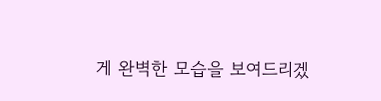게 완벽한 모습을 보여드리겠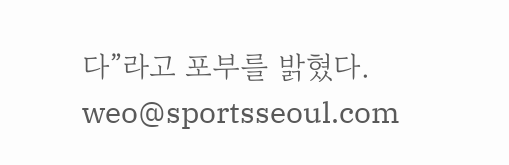다”라고 포부를 밝혔다. weo@sportsseoul.com